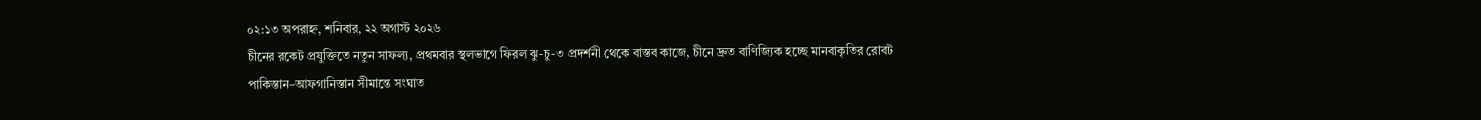০২:১৩ অপরাহ্ন, শনিবার, ২২ অগাস্ট ২০২৬
চীনের রকেট প্রযুক্তিতে নতুন সাফল্য, প্রথমবার স্থলভাগে ফিরল ঝু-চু-৩ প্রদর্শনী থেকে বাস্তব কাজে, চীনে দ্রুত বাণিজ্যিক হচ্ছে মানবাকৃতির রোবট পাকিস্তান–আফগানিস্তান সীমান্তে সংঘাত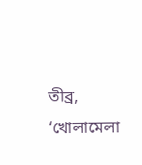তীব্র, ‘খোলামেলা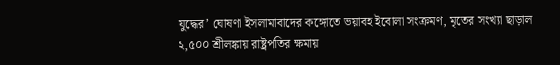যুদ্ধের’ ঘোষণা ইসলামাবাদের কঙ্গোতে ভয়াবহ ইবোলা সংক্রমণ, মৃতের সংখ্যা ছাড়াল ২,৫০০ শ্রীলঙ্কায় রাষ্ট্রপতির ক্ষমায়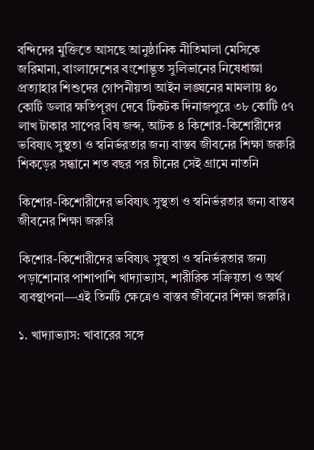বন্দিদের মুক্তিতে আসছে আনুষ্ঠানিক নীতিমালা মেসিকে জরিমানা, বাংলাদেশের বংশোদ্ভূত সুলিভানের নিষেধাজ্ঞা প্রত্যাহার শিশুদের গোপনীয়তা আইন লঙ্ঘনের মামলায় ৪০ কোটি ডলার ক্ষতিপূরণ দেবে টিকটক দিনাজপুরে ৩৮ কোটি ৫৭ লাখ টাকার সাপের বিষ জব্দ, আটক ৪ কিশোর-কিশোরীদের ভবিষ্যৎ সুস্থতা ও স্বনির্ভরতার জন্য বাস্তব জীবনের শিক্ষা জরুরি শিকড়ের সন্ধানে শত বছর পর চীনের সেই গ্রামে নাতনি

কিশোর-কিশোরীদের ভবিষ্যৎ সুস্থতা ও স্বনির্ভরতার জন্য বাস্তব জীবনের শিক্ষা জরুরি

কিশোর-কিশোরীদের ভবিষ্যৎ সুস্থতা ও স্বনির্ভরতার জন্য পড়াশোনার পাশাপাশি খাদ্যাভ্যাস, শারীরিক সক্রিয়তা ও অর্থ ব্যবস্থাপনা—এই তিনটি ক্ষেত্রেও বাস্তব জীবনের শিক্ষা জরুরি।

১. খাদ্যাভ্যাস: খাবারের সঙ্গে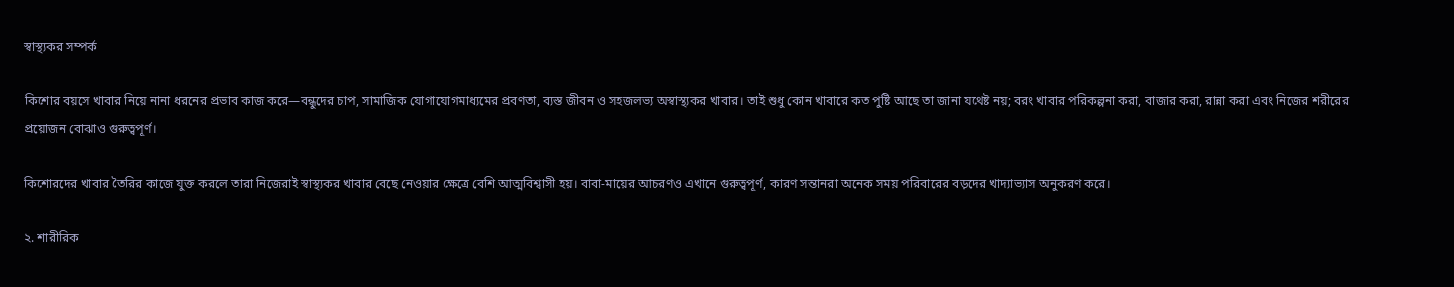স্বাস্থ্যকর সম্পর্ক

কিশোর বয়সে খাবার নিয়ে নানা ধরনের প্রভাব কাজ করে—বন্ধুদের চাপ, সামাজিক যোগাযোগমাধ্যমের প্রবণতা, ব্যস্ত জীবন ও সহজলভ্য অস্বাস্থ্যকর খাবার। তাই শুধু কোন খাবারে কত পুষ্টি আছে তা জানা যথেষ্ট নয়; বরং খাবার পরিকল্পনা করা, বাজার করা, রান্না করা এবং নিজের শরীরের প্রয়োজন বোঝাও গুরুত্বপূর্ণ।

কিশোরদের খাবার তৈরির কাজে যুক্ত করলে তারা নিজেরাই স্বাস্থ্যকর খাবার বেছে নেওয়ার ক্ষেত্রে বেশি আত্মবিশ্বাসী হয়। বাবা-মায়ের আচরণও এখানে গুরুত্বপূর্ণ, কারণ সন্তানরা অনেক সময় পরিবারের বড়দের খাদ্যাভ্যাস অনুকরণ করে।

২. শারীরিক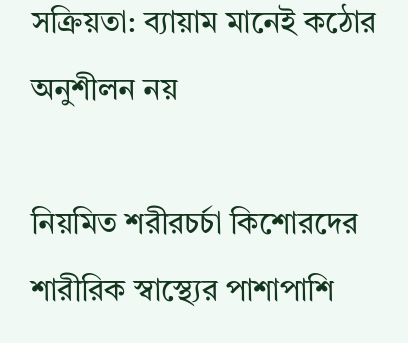সক্রিয়তা: ব্যায়াম মানেই কঠোর অনুশীলন নয়

নিয়মিত শরীরচর্চা কিশোরদের শারীরিক স্বাস্থ্যের পাশাপাশি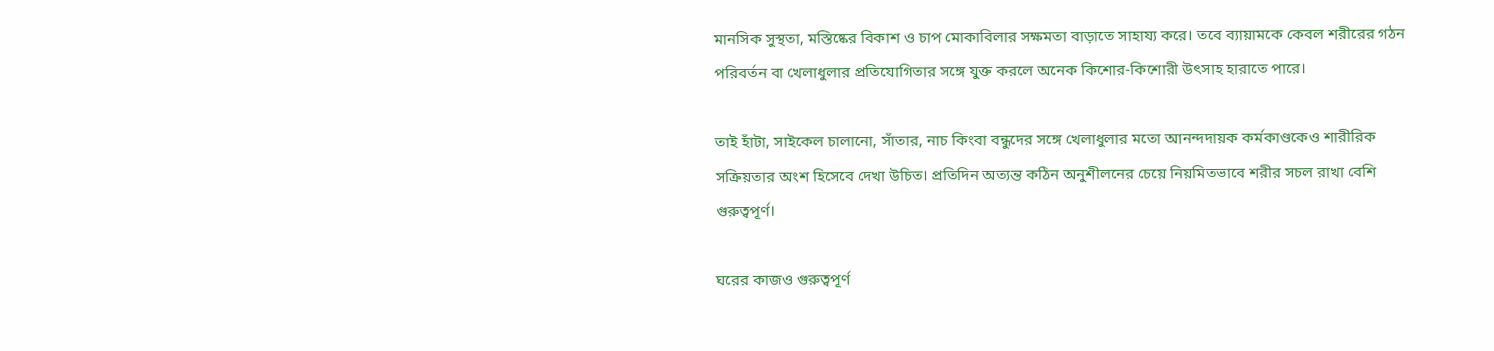মানসিক সুস্থতা, মস্তিষ্কের বিকাশ ও চাপ মোকাবিলার সক্ষমতা বাড়াতে সাহায্য করে। তবে ব্যায়ামকে কেবল শরীরের গঠন পরিবর্তন বা খেলাধুলার প্রতিযোগিতার সঙ্গে যুক্ত করলে অনেক কিশোর-কিশোরী উৎসাহ হারাতে পারে।

তাই হাঁটা, সাইকেল চালানো, সাঁতার, নাচ কিংবা বন্ধুদের সঙ্গে খেলাধুলার মতো আনন্দদায়ক কর্মকাণ্ডকেও শারীরিক সক্রিয়তার অংশ হিসেবে দেখা উচিত। প্রতিদিন অত্যন্ত কঠিন অনুশীলনের চেয়ে নিয়মিতভাবে শরীর সচল রাখা বেশি গুরুত্বপূর্ণ।

ঘরের কাজও গুরুত্বপূর্ণ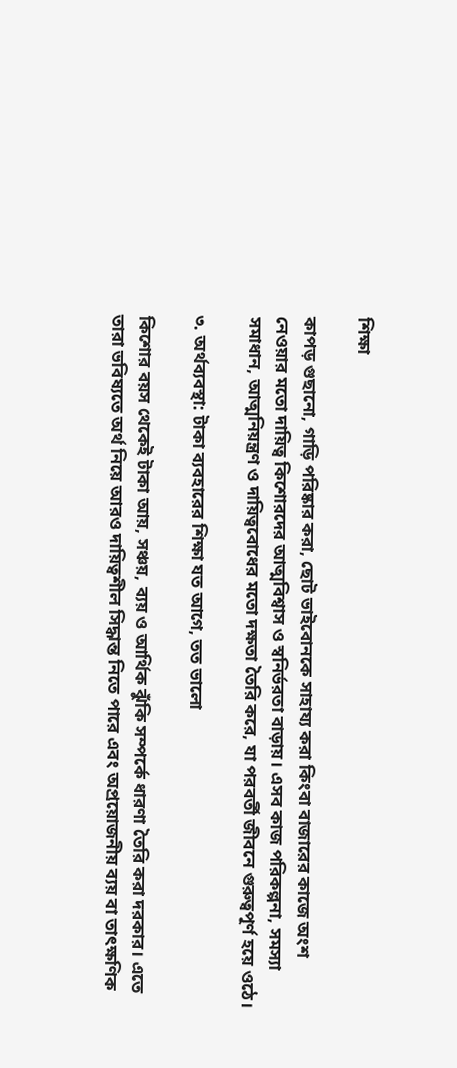শিক্ষা

কাপড় গুছানো, গাড়ি পরিষ্কার করা, ছোট ভাইবোনকে সাহায্য করা কিংবা বাজারের কাজে অংশ নেওয়ার মতো দায়িত্ব কিশোরদের আত্মবিশ্বাস ও স্বনির্ভরতা বাড়ায়। এসব কাজ পরিকল্পনা, সমস্যা সমাধান, আত্মনিয়ন্ত্রণ ও দায়িত্ববোধের মতো দক্ষতা তৈরি করে, যা পরবর্তী জীবনে গুরুত্বপূর্ণ হয়ে ওঠে।

৩. অর্থব্যবস্থা: টাকা ব্যবহারের শিক্ষা যত আগে, তত ভালো

কিশোর বয়স থেকেই টাকা আয়, সঞ্চয়, ব্যয় ও আর্থিক ঝুঁকি সম্পর্কে ধারণা তৈরি করা দরকার। এতে তারা ভবিষ্যতে অর্থ নিয়ে আরও দায়িত্বশীল সিদ্ধান্ত নিতে পারে এবং অপ্রয়োজনীয় ব্যয় বা তাৎক্ষণিক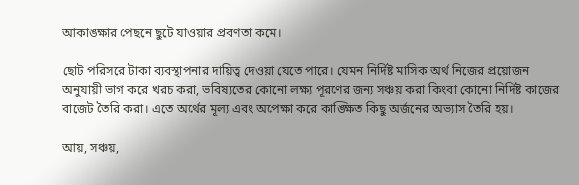আকাঙ্ক্ষার পেছনে ছুটে যাওয়ার প্রবণতা কমে।

ছোট পরিসরে টাকা ব্যবস্থাপনার দায়িত্ব দেওয়া যেতে পারে। যেমন নির্দিষ্ট মাসিক অর্থ নিজের প্রয়োজন অনুযায়ী ভাগ করে খরচ করা, ভবিষ্যতের কোনো লক্ষ্য পূরণের জন্য সঞ্চয় করা কিংবা কোনো নির্দিষ্ট কাজের বাজেট তৈরি করা। এতে অর্থের মূল্য এবং অপেক্ষা করে কাঙ্ক্ষিত কিছু অর্জনের অভ্যাস তৈরি হয়।

আয়, সঞ্চয়,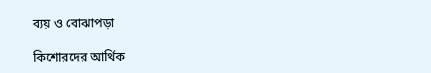ব্যয় ও বোঝাপড়া

কিশোরদের আর্থিক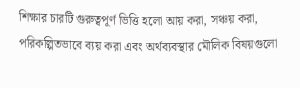শিক্ষার চারটি গুরুত্বপূর্ণ ভিত্তি হলো আয় করা, সঞ্চয় করা, পরিকল্পিতভাবে ব্যয় করা এবং অর্থব্যবস্থার মৌলিক বিষয়গুলো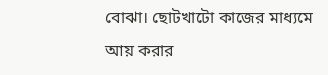বোঝা। ছোটখাটো কাজের মাধ্যমে আয় করার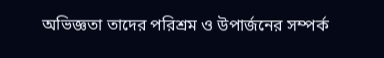অভিজ্ঞতা তাদের পরিশ্রম ও উপার্জনের সম্পর্ক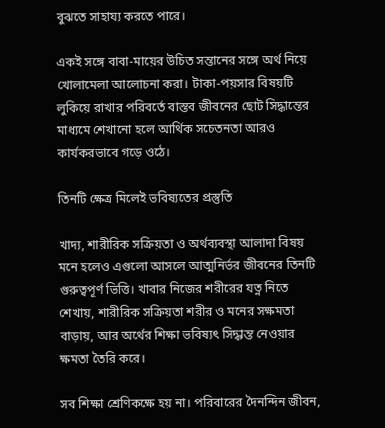বুঝতে সাহায্য করতে পারে।

একই সঙ্গে বাবা-মায়ের উচিত সন্তানের সঙ্গে অর্থ নিয়ে খোলামেলা আলোচনা করা। টাকা-পয়সার বিষয়টি লুকিয়ে রাখার পরিবর্তে বাস্তব জীবনের ছোট সিদ্ধান্তের মাধ্যমে শেখানো হলে আর্থিক সচেতনতা আরও কার্যকরভাবে গড়ে ওঠে।

তিনটি ক্ষেত্র মিলেই ভবিষ্যতের প্রস্তুতি

খাদ্য, শারীরিক সক্রিয়তা ও অর্থব্যবস্থা আলাদা বিষয় মনে হলেও এগুলো আসলে আত্মনির্ভর জীবনের তিনটি গুরুত্বপূর্ণ ভিত্তি। খাবার নিজের শরীরের যত্ন নিতে শেখায়, শারীরিক সক্রিয়তা শরীর ও মনের সক্ষমতা বাড়ায়, আর অর্থের শিক্ষা ভবিষ্যৎ সিদ্ধান্ত নেওয়ার ক্ষমতা তৈরি করে।

সব শিক্ষা শ্রেণিকক্ষে হয় না। পরিবারের দৈনন্দিন জীবন,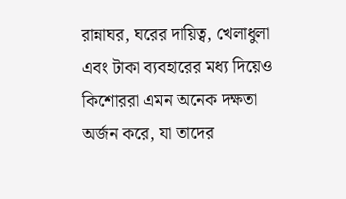রান্নাঘর, ঘরের দায়িত্ব, খেলাধুলা এবং টাকা ব্যবহারের মধ্য দিয়েও কিশোররা এমন অনেক দক্ষতা অর্জন করে, যা তাদের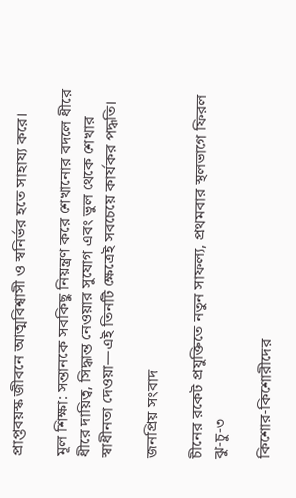প্রাপ্তবয়স্ক জীবনে আত্মবিশ্বাসী ও স্বনির্ভর হতে সাহায্য করে।

মূল শিক্ষা: সন্তানকে সবকিছু নিয়ন্ত্রণ করে শেখানোর বদলে ধীরে ধীরে দায়িত্ব, সিদ্ধান্ত নেওয়ার সুযোগ এবং ভুল থেকে শেখার স্বাধীনতা দেওয়া—এই তিনটি ক্ষেত্রেই সবচেয়ে কার্যকর পদ্ধতি।

জনপ্রিয় সংবাদ

চীনের রকেট প্রযুক্তিতে নতুন সাফল্য, প্রথমবার স্থলভাগে ফিরল ঝু-চু-৩

কিশোর-কিশোরীদের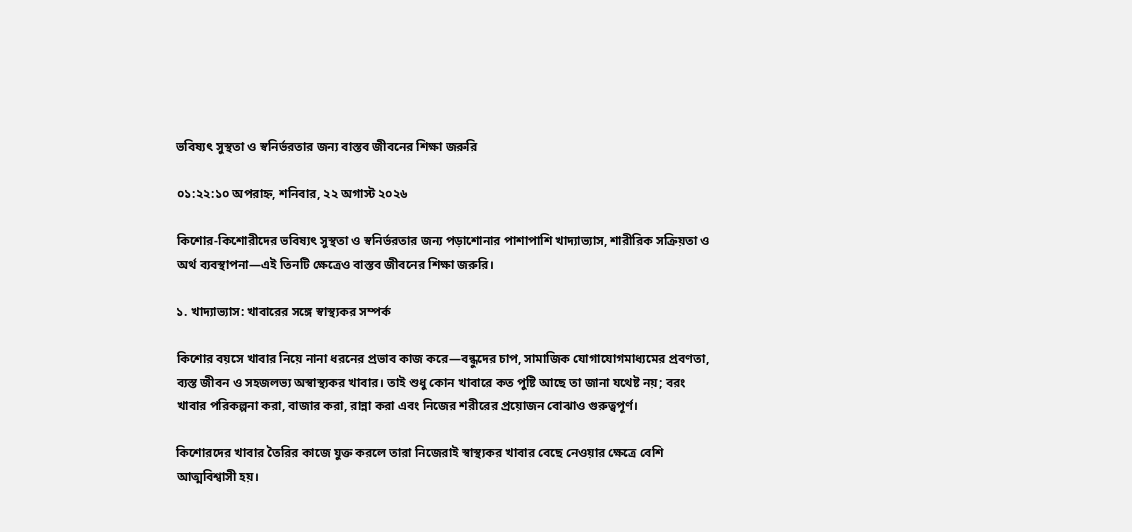ভবিষ্যৎ সুস্থতা ও স্বনির্ভরতার জন্য বাস্তব জীবনের শিক্ষা জরুরি

০১:২২:১০ অপরাহ্ন, শনিবার, ২২ অগাস্ট ২০২৬

কিশোর-কিশোরীদের ভবিষ্যৎ সুস্থতা ও স্বনির্ভরতার জন্য পড়াশোনার পাশাপাশি খাদ্যাভ্যাস, শারীরিক সক্রিয়তা ও অর্থ ব্যবস্থাপনা—এই তিনটি ক্ষেত্রেও বাস্তব জীবনের শিক্ষা জরুরি।

১. খাদ্যাভ্যাস: খাবারের সঙ্গে স্বাস্থ্যকর সম্পর্ক

কিশোর বয়সে খাবার নিয়ে নানা ধরনের প্রভাব কাজ করে—বন্ধুদের চাপ, সামাজিক যোগাযোগমাধ্যমের প্রবণতা, ব্যস্ত জীবন ও সহজলভ্য অস্বাস্থ্যকর খাবার। তাই শুধু কোন খাবারে কত পুষ্টি আছে তা জানা যথেষ্ট নয়; বরং খাবার পরিকল্পনা করা, বাজার করা, রান্না করা এবং নিজের শরীরের প্রয়োজন বোঝাও গুরুত্বপূর্ণ।

কিশোরদের খাবার তৈরির কাজে যুক্ত করলে তারা নিজেরাই স্বাস্থ্যকর খাবার বেছে নেওয়ার ক্ষেত্রে বেশি আত্মবিশ্বাসী হয়।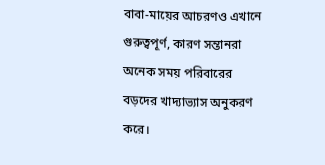বাবা-মায়ের আচরণও এখানে গুরুত্বপূর্ণ, কারণ সন্তানরা অনেক সময় পরিবারের বড়দের খাদ্যাভ্যাস অনুকরণ করে।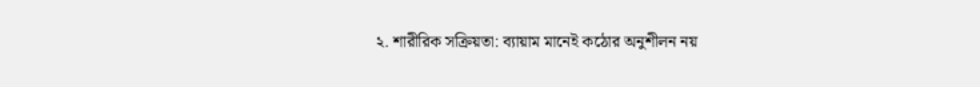২. শারীরিক সক্রিয়তা: ব্যায়াম মানেই কঠোর অনুশীলন নয়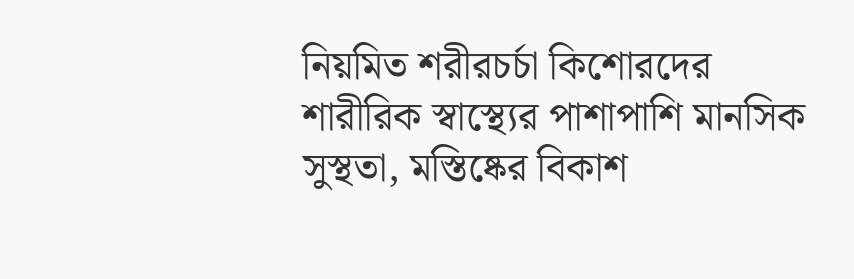নিয়মিত শরীরচর্চা কিশোরদের শারীরিক স্বাস্থ্যের পাশাপাশি মানসিক সুস্থতা, মস্তিষ্কের বিকাশ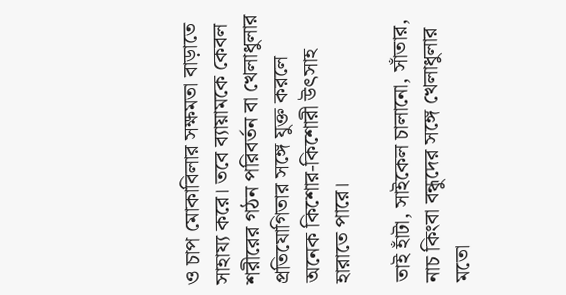ও চাপ মোকাবিলার সক্ষমতা বাড়াতে সাহায্য করে। তবে ব্যায়ামকে কেবল শরীরের গঠন পরিবর্তন বা খেলাধুলার প্রতিযোগিতার সঙ্গে যুক্ত করলে অনেক কিশোর-কিশোরী উৎসাহ হারাতে পারে।

তাই হাঁটা, সাইকেল চালানো, সাঁতার, নাচ কিংবা বন্ধুদের সঙ্গে খেলাধুলার মতো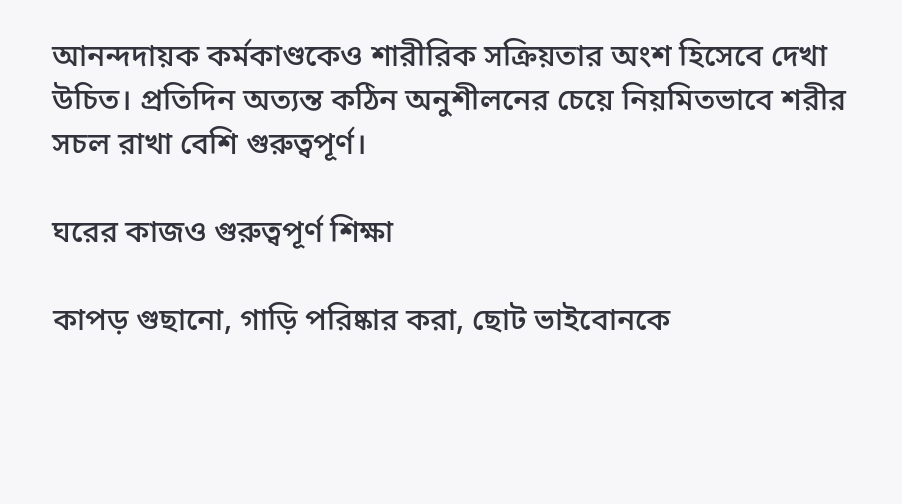আনন্দদায়ক কর্মকাণ্ডকেও শারীরিক সক্রিয়তার অংশ হিসেবে দেখা উচিত। প্রতিদিন অত্যন্ত কঠিন অনুশীলনের চেয়ে নিয়মিতভাবে শরীর সচল রাখা বেশি গুরুত্বপূর্ণ।

ঘরের কাজও গুরুত্বপূর্ণ শিক্ষা

কাপড় গুছানো, গাড়ি পরিষ্কার করা, ছোট ভাইবোনকে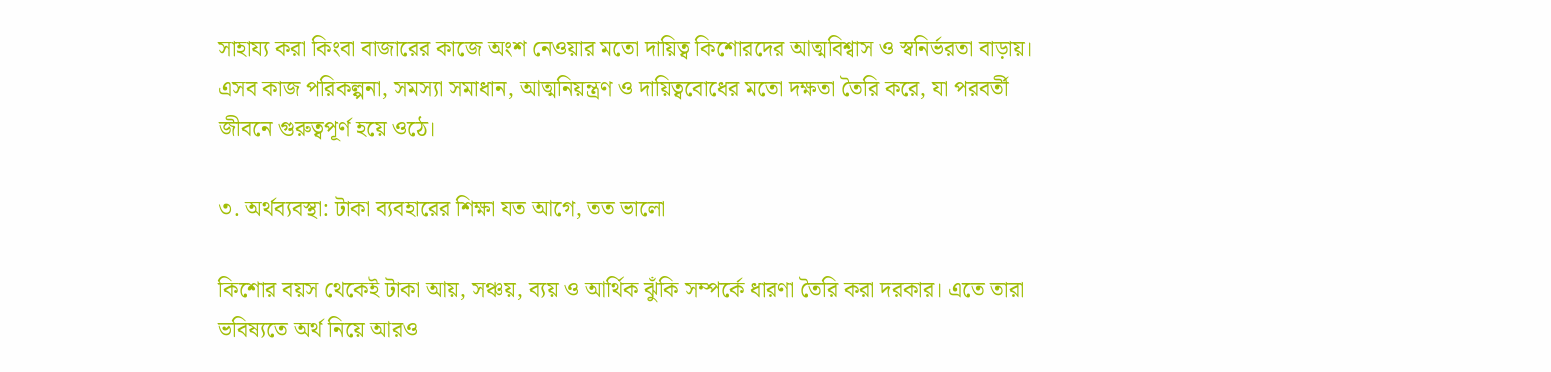সাহায্য করা কিংবা বাজারের কাজে অংশ নেওয়ার মতো দায়িত্ব কিশোরদের আত্মবিশ্বাস ও স্বনির্ভরতা বাড়ায়। এসব কাজ পরিকল্পনা, সমস্যা সমাধান, আত্মনিয়ন্ত্রণ ও দায়িত্ববোধের মতো দক্ষতা তৈরি করে, যা পরবর্তী জীবনে গুরুত্বপূর্ণ হয়ে ওঠে।

৩. অর্থব্যবস্থা: টাকা ব্যবহারের শিক্ষা যত আগে, তত ভালো

কিশোর বয়স থেকেই টাকা আয়, সঞ্চয়, ব্যয় ও আর্থিক ঝুঁকি সম্পর্কে ধারণা তৈরি করা দরকার। এতে তারা ভবিষ্যতে অর্থ নিয়ে আরও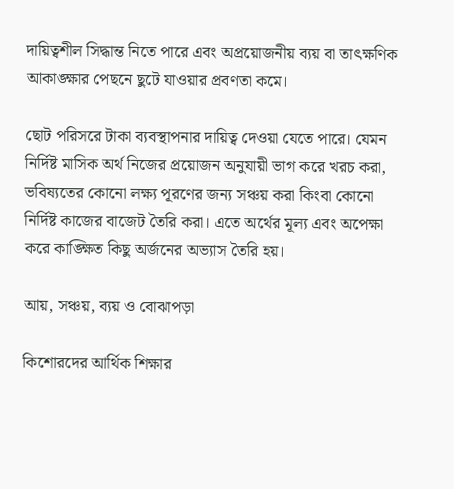দায়িত্বশীল সিদ্ধান্ত নিতে পারে এবং অপ্রয়োজনীয় ব্যয় বা তাৎক্ষণিক আকাঙ্ক্ষার পেছনে ছুটে যাওয়ার প্রবণতা কমে।

ছোট পরিসরে টাকা ব্যবস্থাপনার দায়িত্ব দেওয়া যেতে পারে। যেমন নির্দিষ্ট মাসিক অর্থ নিজের প্রয়োজন অনুযায়ী ভাগ করে খরচ করা, ভবিষ্যতের কোনো লক্ষ্য পূরণের জন্য সঞ্চয় করা কিংবা কোনো নির্দিষ্ট কাজের বাজেট তৈরি করা। এতে অর্থের মূল্য এবং অপেক্ষা করে কাঙ্ক্ষিত কিছু অর্জনের অভ্যাস তৈরি হয়।

আয়, সঞ্চয়, ব্যয় ও বোঝাপড়া

কিশোরদের আর্থিক শিক্ষার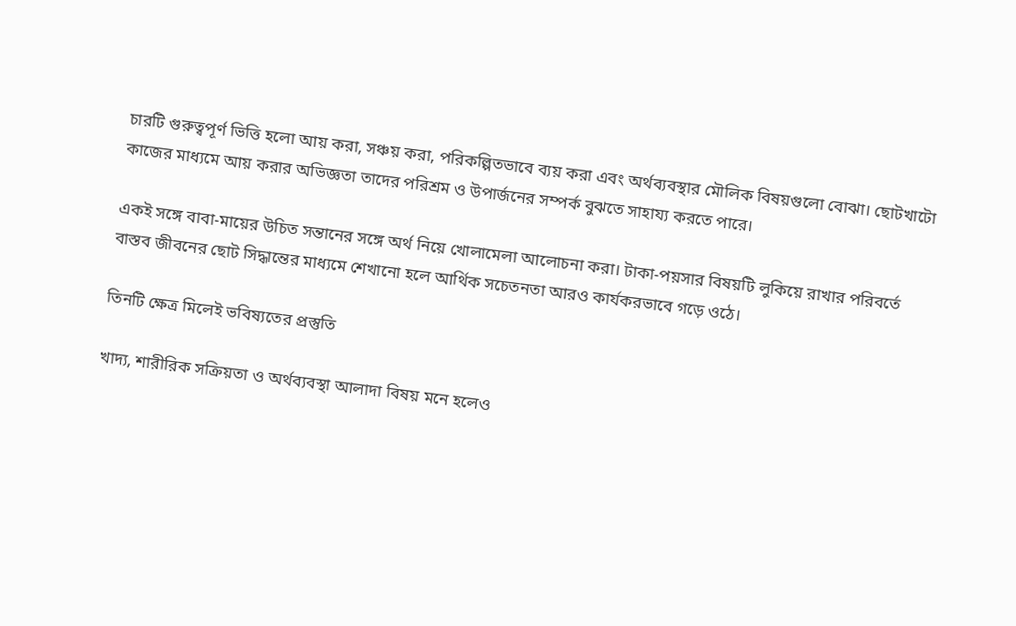চারটি গুরুত্বপূর্ণ ভিত্তি হলো আয় করা, সঞ্চয় করা, পরিকল্পিতভাবে ব্যয় করা এবং অর্থব্যবস্থার মৌলিক বিষয়গুলো বোঝা। ছোটখাটো কাজের মাধ্যমে আয় করার অভিজ্ঞতা তাদের পরিশ্রম ও উপার্জনের সম্পর্ক বুঝতে সাহায্য করতে পারে।

একই সঙ্গে বাবা-মায়ের উচিত সন্তানের সঙ্গে অর্থ নিয়ে খোলামেলা আলোচনা করা। টাকা-পয়সার বিষয়টি লুকিয়ে রাখার পরিবর্তে বাস্তব জীবনের ছোট সিদ্ধান্তের মাধ্যমে শেখানো হলে আর্থিক সচেতনতা আরও কার্যকরভাবে গড়ে ওঠে।

তিনটি ক্ষেত্র মিলেই ভবিষ্যতের প্রস্তুতি

খাদ্য, শারীরিক সক্রিয়তা ও অর্থব্যবস্থা আলাদা বিষয় মনে হলেও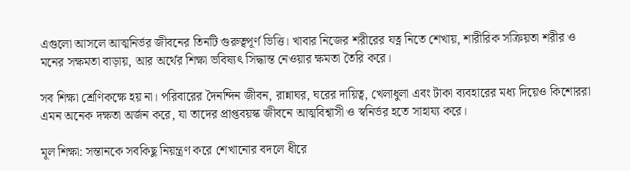এগুলো আসলে আত্মনির্ভর জীবনের তিনটি গুরুত্বপূর্ণ ভিত্তি। খাবার নিজের শরীরের যত্ন নিতে শেখায়, শারীরিক সক্রিয়তা শরীর ও মনের সক্ষমতা বাড়ায়, আর অর্থের শিক্ষা ভবিষ্যৎ সিদ্ধান্ত নেওয়ার ক্ষমতা তৈরি করে।

সব শিক্ষা শ্রেণিকক্ষে হয় না। পরিবারের দৈনন্দিন জীবন, রান্নাঘর, ঘরের দায়িত্ব, খেলাধুলা এবং টাকা ব্যবহারের মধ্য দিয়েও কিশোররা এমন অনেক দক্ষতা অর্জন করে, যা তাদের প্রাপ্তবয়স্ক জীবনে আত্মবিশ্বাসী ও স্বনির্ভর হতে সাহায্য করে।

মূল শিক্ষা: সন্তানকে সবকিছু নিয়ন্ত্রণ করে শেখানোর বদলে ধীরে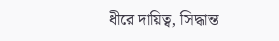ধীরে দায়িত্ব, সিদ্ধান্ত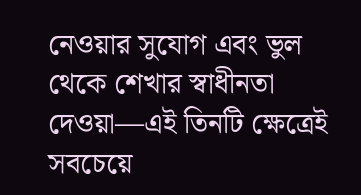নেওয়ার সুযোগ এবং ভুল থেকে শেখার স্বাধীনতা দেওয়া—এই তিনটি ক্ষেত্রেই সবচেয়ে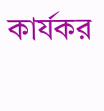কার্যকর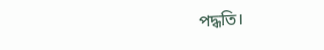পদ্ধতি।